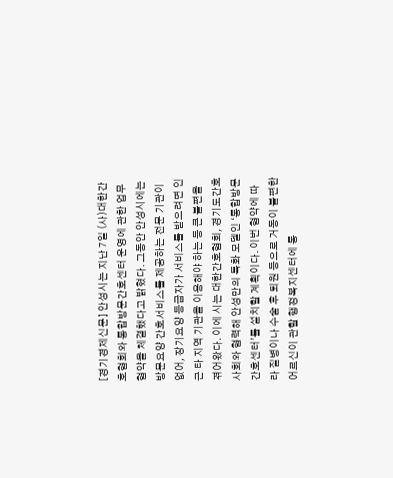[경기경제신문] 안성시는 지난 7일 (사)대한간호협회와 통합방문간호센터 운영에 관한 업무협약을 체결했다고 밝혔다. 그동안 안성시에는 방문요양 간호서비스를 제공하는 전문 기관이 없어, 장기요양 등급자가 서비스를 받으려면 인근 타 지역 기관을 이용해야 하는 등 큰 불편을 겪어왔다. 이에 시는 대한간호협회, 경기도간호사회와 협력해 안성만의 특화 모델인 ‘통합방문간호센터’를 설치할 계획이다. 이번 협약에 따라 질병이나 수술 후 퇴원 등으로 거동이 불편한 어르신이 관할 행정복지센터에 통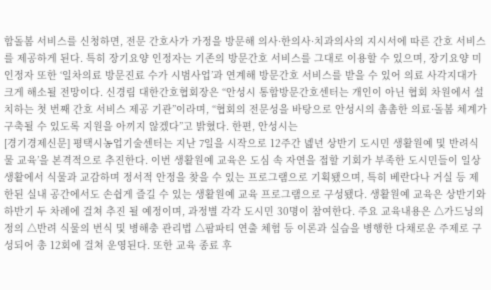합돌봄 서비스를 신청하면, 전문 간호사가 가정을 방문해 의사·한의사·치과의사의 지시서에 따른 간호 서비스를 제공하게 된다. 특히 장기요양 인정자는 기존의 방문간호 서비스를 그대로 이용할 수 있으며, 장기요양 미인정자 또한 ‘일차의료 방문진료 수가 시범사업’과 연계해 방문간호 서비스를 받을 수 있어 의료 사각지대가 크게 해소될 전망이다. 신경림 대한간호협회장은 “안성시 통합방문간호센터는 개인이 아닌 협회 차원에서 설치하는 첫 번째 간호 서비스 제공 기관”이라며, “협회의 전문성을 바탕으로 안성시의 촘촘한 의료·돌봄 체계가 구축될 수 있도록 지원을 아끼지 않겠다”고 밝혔다. 한편, 안성시는
[경기경제신문] 평택시농업기술센터는 지난 7일을 시작으로 12주간 녪년 상반기 도시민 생활원예 및 반려식물 교육’을 본격적으로 추진한다. 이번 생활원예 교육은 도심 속 자연을 접할 기회가 부족한 도시민들이 일상생활에서 식물과 교감하며 정서적 안정을 찾을 수 있는 프로그램으로 기획됐으며, 특히 베란다나 거실 등 제한된 실내 공간에서도 손쉽게 즐길 수 있는 생활원예 교육 프로그램으로 구성됐다. 생활원예 교육은 상반기와 하반기 두 차례에 걸쳐 추진 될 예정이며, 과정별 각각 도시민 30명이 참여한다. 주요 교육내용은 △가드닝의 정의 △반려 식물의 번식 및 병해충 관리법 △팜파티 연출 체험 등 이론과 실습을 병행한 다채로운 주제로 구성되어 총 12회에 걸쳐 운영된다. 또한 교육 종료 후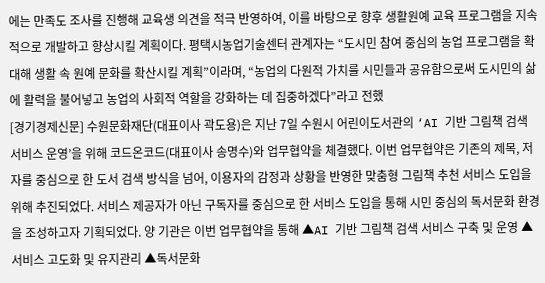에는 만족도 조사를 진행해 교육생 의견을 적극 반영하여, 이를 바탕으로 향후 생활원예 교육 프로그램을 지속적으로 개발하고 향상시킬 계획이다. 평택시농업기술센터 관계자는 “도시민 참여 중심의 농업 프로그램을 확대해 생활 속 원예 문화를 확산시킬 계획”이라며, “농업의 다원적 가치를 시민들과 공유함으로써 도시민의 삶에 활력을 불어넣고 농업의 사회적 역할을 강화하는 데 집중하겠다”라고 전했
[경기경제신문] 수원문화재단(대표이사 곽도용)은 지난 7일 수원시 어린이도서관의 ‘AI 기반 그림책 검색 서비스 운영’을 위해 코드온코드(대표이사 송명수)와 업무협약을 체결했다. 이번 업무협약은 기존의 제목, 저자를 중심으로 한 도서 검색 방식을 넘어, 이용자의 감정과 상황을 반영한 맞춤형 그림책 추천 서비스 도입을 위해 추진되었다. 서비스 제공자가 아닌 구독자를 중심으로 한 서비스 도입을 통해 시민 중심의 독서문화 환경을 조성하고자 기획되었다. 양 기관은 이번 업무협약을 통해 ▲AI 기반 그림책 검색 서비스 구축 및 운영 ▲서비스 고도화 및 유지관리 ▲독서문화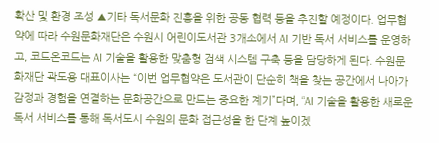확산 및 환경 조성 ▲기타 독서문화 진흥을 위한 공동 협력 등을 추진할 예정이다. 업무협약에 따라 수원문화재단은 수원시 어린이도서관 3개소에서 AI 기반 독서 서비스를 운영하고, 코드온코드는 AI 기술을 활용한 맞춤형 검색 시스템 구축 등을 담당하게 된다. 수원문화재단 곽도용 대표이사는 “이번 업무협약은 도서관이 단순히 책을 찾는 공간에서 나아가 감정과 경험을 연결하는 문화공간으로 만드는 중요한 계기”다며, “AI 기술을 활용한 새로운 독서 서비스를 통해 독서도시 수원의 문화 접근성을 한 단계 높이겠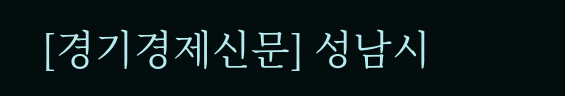[경기경제신문] 성남시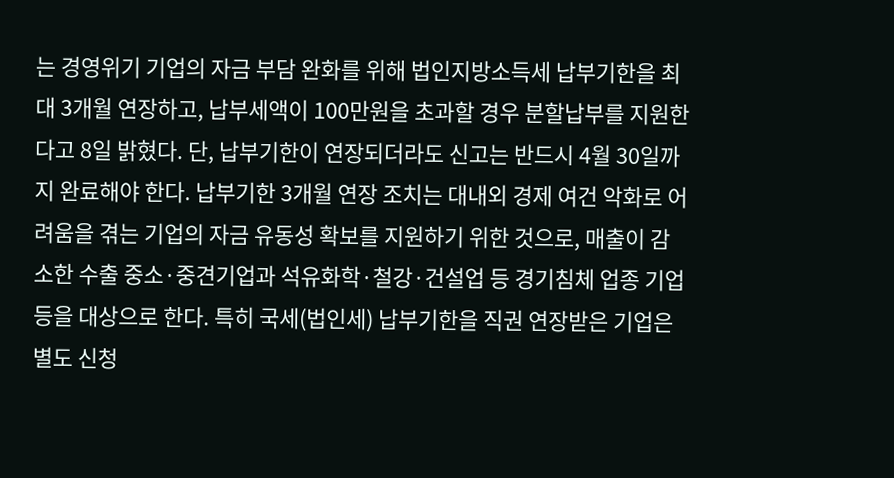는 경영위기 기업의 자금 부담 완화를 위해 법인지방소득세 납부기한을 최대 3개월 연장하고, 납부세액이 100만원을 초과할 경우 분할납부를 지원한다고 8일 밝혔다. 단, 납부기한이 연장되더라도 신고는 반드시 4월 30일까지 완료해야 한다. 납부기한 3개월 연장 조치는 대내외 경제 여건 악화로 어려움을 겪는 기업의 자금 유동성 확보를 지원하기 위한 것으로, 매출이 감소한 수출 중소·중견기업과 석유화학·철강·건설업 등 경기침체 업종 기업 등을 대상으로 한다. 특히 국세(법인세) 납부기한을 직권 연장받은 기업은 별도 신청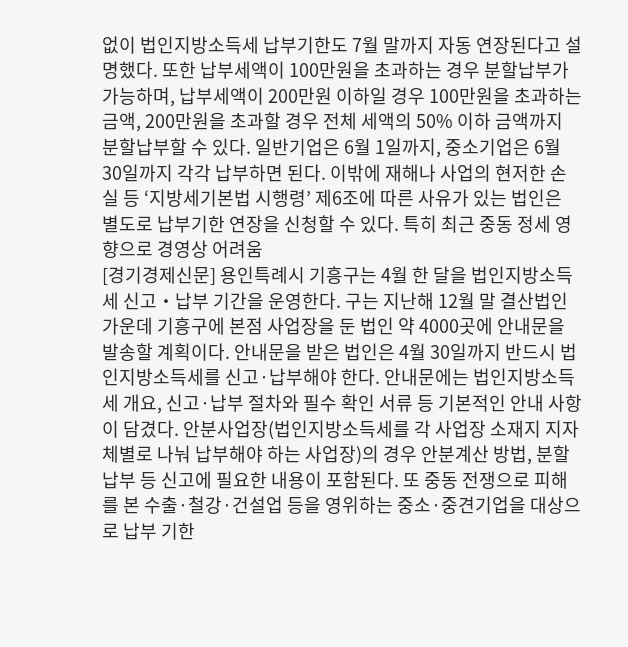없이 법인지방소득세 납부기한도 7월 말까지 자동 연장된다고 설명했다. 또한 납부세액이 100만원을 초과하는 경우 분할납부가 가능하며, 납부세액이 200만원 이하일 경우 100만원을 초과하는 금액, 200만원을 초과할 경우 전체 세액의 50% 이하 금액까지 분할납부할 수 있다. 일반기업은 6월 1일까지, 중소기업은 6월 30일까지 각각 납부하면 된다. 이밖에 재해나 사업의 현저한 손실 등 ‘지방세기본법 시행령’ 제6조에 따른 사유가 있는 법인은 별도로 납부기한 연장을 신청할 수 있다. 특히 최근 중동 정세 영향으로 경영상 어려움
[경기경제신문] 용인특례시 기흥구는 4월 한 달을 법인지방소득세 신고‧납부 기간을 운영한다. 구는 지난해 12월 말 결산법인 가운데 기흥구에 본점 사업장을 둔 법인 약 4000곳에 안내문을 발송할 계획이다. 안내문을 받은 법인은 4월 30일까지 반드시 법인지방소득세를 신고·납부해야 한다. 안내문에는 법인지방소득세 개요, 신고·납부 절차와 필수 확인 서류 등 기본적인 안내 사항이 담겼다. 안분사업장(법인지방소득세를 각 사업장 소재지 지자체별로 나눠 납부해야 하는 사업장)의 경우 안분계산 방법, 분할납부 등 신고에 필요한 내용이 포함된다. 또 중동 전쟁으로 피해를 본 수출·철강·건설업 등을 영위하는 중소·중견기업을 대상으로 납부 기한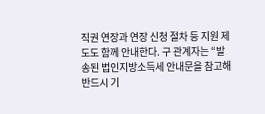직권 연장과 연장 신청 절차 등 지원 제도도 함께 안내한다. 구 관계자는 “발송된 법인지방소득세 안내문을 참고해 반드시 기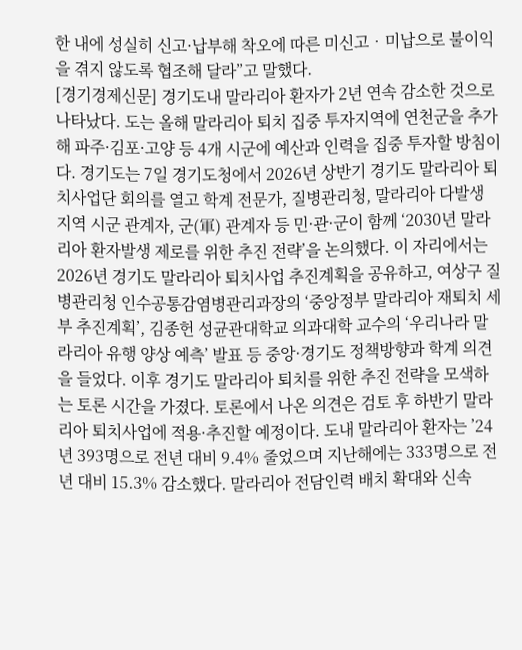한 내에 성실히 신고·납부해 착오에 따른 미신고‧미납으로 불이익을 겪지 않도록 협조해 달라”고 말했다.
[경기경제신문] 경기도내 말라리아 환자가 2년 연속 감소한 것으로 나타났다. 도는 올해 말라리아 퇴치 집중 투자지역에 연천군을 추가해 파주·김포·고양 등 4개 시군에 예산과 인력을 집중 투자할 방침이다. 경기도는 7일 경기도청에서 2026년 상반기 경기도 말라리아 퇴치사업단 회의를 열고 학계 전문가, 질병관리청, 말라리아 다발생 지역 시군 관계자, 군(軍) 관계자 등 민·관·군이 함께 ‘2030년 말라리아 환자발생 제로를 위한 추진 전략’을 논의했다. 이 자리에서는 2026년 경기도 말라리아 퇴치사업 추진계획을 공유하고, 여상구 질병관리청 인수공통감염병관리과장의 ‘중앙정부 말라리아 재퇴치 세부 추진계획’, 김종헌 성균관대학교 의과대학 교수의 ‘우리나라 말라리아 유행 양상 예측’ 발표 등 중앙·경기도 정책방향과 학계 의견을 들었다. 이후 경기도 말라리아 퇴치를 위한 추진 전략을 모색하는 토론 시간을 가졌다. 토론에서 나온 의견은 검토 후 하반기 말라리아 퇴치사업에 적용·추진할 예정이다. 도내 말라리아 환자는 ’24년 393명으로 전년 대비 9.4% 줄었으며 지난해에는 333명으로 전년 대비 15.3% 감소했다. 말라리아 전담인력 배치 확대와 신속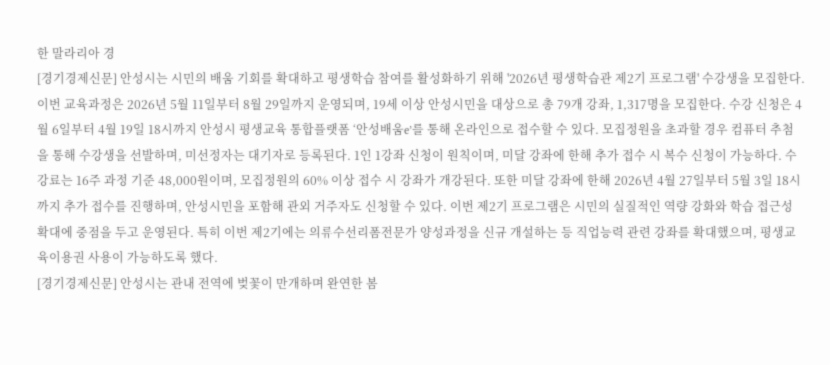한 말라리아 경
[경기경제신문] 안성시는 시민의 배움 기회를 확대하고 평생학습 참여를 활성화하기 위해 '2026년 평생학습관 제2기 프로그램' 수강생을 모집한다. 이번 교육과정은 2026년 5월 11일부터 8월 29일까지 운영되며, 19세 이상 안성시민을 대상으로 총 79개 강좌, 1,317명을 모집한다. 수강 신청은 4월 6일부터 4월 19일 18시까지 안성시 평생교육 통합플랫폼 ‘안성배움e’를 통해 온라인으로 접수할 수 있다. 모집정원을 초과할 경우 컴퓨터 추첨을 통해 수강생을 선발하며, 미선정자는 대기자로 등록된다. 1인 1강좌 신청이 원칙이며, 미달 강좌에 한해 추가 접수 시 복수 신청이 가능하다. 수강료는 16주 과정 기준 48,000원이며, 모집정원의 60% 이상 접수 시 강좌가 개강된다. 또한 미달 강좌에 한해 2026년 4월 27일부터 5월 3일 18시까지 추가 접수를 진행하며, 안성시민을 포함해 관외 거주자도 신청할 수 있다. 이번 제2기 프로그램은 시민의 실질적인 역량 강화와 학습 접근성 확대에 중점을 두고 운영된다. 특히 이번 제2기에는 의류수선리폼전문가 양성과정을 신규 개설하는 등 직업능력 관련 강좌를 확대했으며, 평생교육이용권 사용이 가능하도록 했다.
[경기경제신문] 안성시는 관내 전역에 벚꽃이 만개하며 완연한 봄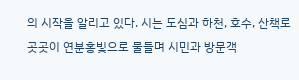의 시작을 알리고 있다. 시는 도심과 하천, 호수, 산책로 곳곳이 연분홍빛으로 물들며 시민과 방문객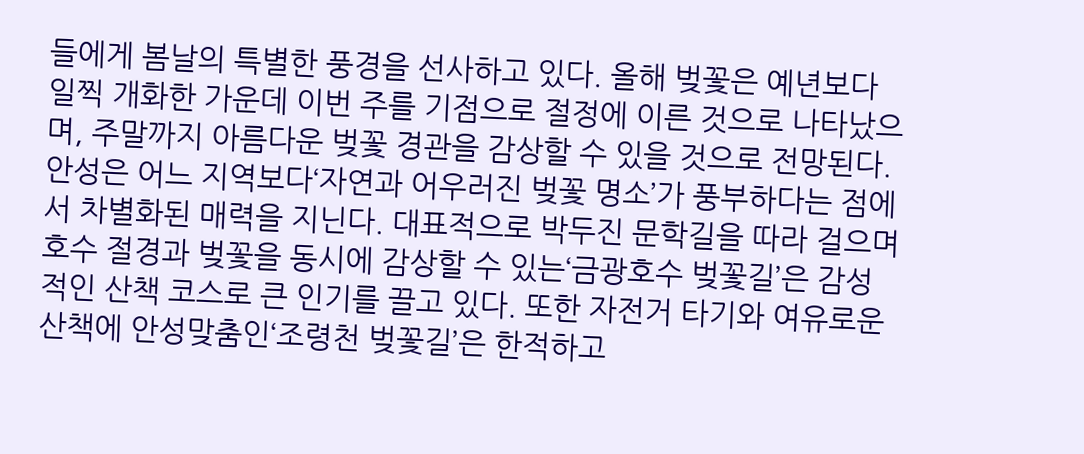들에게 봄날의 특별한 풍경을 선사하고 있다. 올해 벚꽃은 예년보다 일찍 개화한 가운데 이번 주를 기점으로 절정에 이른 것으로 나타났으며, 주말까지 아름다운 벚꽃 경관을 감상할 수 있을 것으로 전망된다. 안성은 어느 지역보다‘자연과 어우러진 벚꽃 명소’가 풍부하다는 점에서 차별화된 매력을 지닌다. 대표적으로 박두진 문학길을 따라 걸으며 호수 절경과 벚꽃을 동시에 감상할 수 있는‘금광호수 벚꽃길’은 감성적인 산책 코스로 큰 인기를 끌고 있다. 또한 자전거 타기와 여유로운 산책에 안성맞춤인‘조령천 벚꽃길’은 한적하고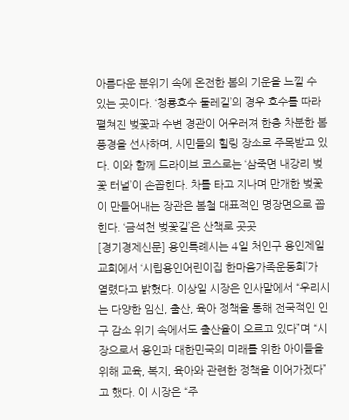아름다운 분위기 속에 온전한 봄의 기운을 느낄 수 있는 곳이다. ‘청룡호수 둘레길’의 경우 호수를 따라 펼쳐진 벚꽃과 수변 경관이 어우러져 한층 차분한 봄 풍경을 선사하며, 시민들의 힐링 장소로 주목받고 있다. 이와 함께 드라이브 코스로는 ‘삼죽면 내강리 벚꽃 터널’이 손꼽힌다. 차를 타고 지나며 만개한 벚꽃이 만들어내는 장관은 봄철 대표적인 명장면으로 꼽힌다. ‘금석천 벚꽃길’은 산책로 곳곳
[경기경제신문] 용인특례시는 4일 처인구 용인제일교회에서 ‘시립용인어린이집 한마음가족운동회’가 열렸다고 밝혔다. 이상일 시장은 인사말에서 “우리시는 다양한 임신, 출산, 육아 정책을 통해 전국적인 인구 감소 위기 속에서도 출산율이 오르고 있다”며 “시장으로서 용인과 대한민국의 미래를 위한 아이들을 위해 교육, 복지, 육아와 관련한 정책을 이어가겠다”고 했다. 이 시장은 “주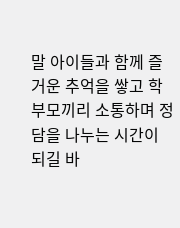말 아이들과 함께 즐거운 추억을 쌓고 학부모끼리 소통하며 정담을 나누는 시간이 되길 바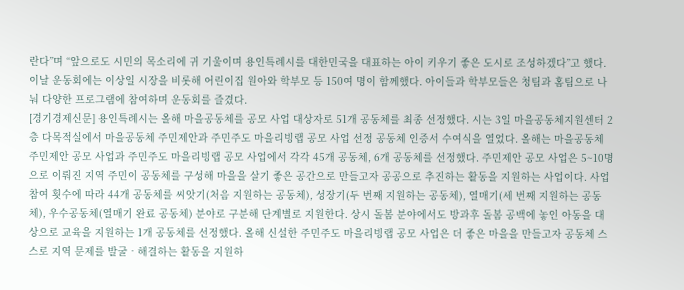란다”며 “앞으로도 시민의 목소리에 귀 기울이며 용인특례시를 대한민국을 대표하는 아이 키우기 좋은 도시로 조성하겠다”고 했다. 이날 운동회에는 이상일 시장을 비롯해 어린이집 원아와 학부모 등 150여 명이 함께했다. 아이들과 학부모들은 청팀과 홈팀으로 나눠 다양한 프로그램에 참여하며 운동회를 즐겼다.
[경기경제신문] 용인특례시는 올해 마을공동체를 공모 사업 대상자로 51개 공동체를 최종 선정했다. 시는 3일 마을공동체지원센터 2층 다목적실에서 마을공동체 주민제안과 주민주도 마을리빙랩 공모 사업 선정 공동체 인증서 수여식을 열었다. 올해는 마을공동체 주민제안 공모 사업과 주민주도 마을리빙랩 공모 사업에서 각각 45개 공동체, 6개 공동체를 선정했다. 주민제안 공모 사업은 5~10명으로 이뤄진 지역 주민이 공동체를 구성해 마을을 살기 좋은 공간으로 만들고자 공공으로 추진하는 활동을 지원하는 사업이다. 사업 참여 횟수에 따라 44개 공동체를 씨앗기(처음 지원하는 공동체), 성장기(두 번째 지원하는 공동체), 열매기(세 번째 지원하는 공동체), 우수공동체(열매기 완료 공동체) 분야로 구분해 단계별로 지원한다. 상시 돌봄 분야에서도 방과후 돌봄 공백에 놓인 아동을 대상으로 교육을 지원하는 1개 공동체를 선정했다. 올해 신설한 주민주도 마을리빙랩 공모 사업은 더 좋은 마을을 만들고자 공동체 스스로 지역 문제를 발굴‧해결하는 활동을 지원하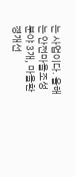는 사업이다. 올해는 안전마을조성 분야 3개, 마을환경개선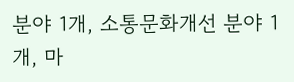분야 1개, 소통문화개선 분야 1개, 마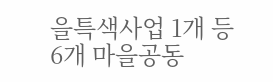을특색사업 1개 등 6개 마을공동